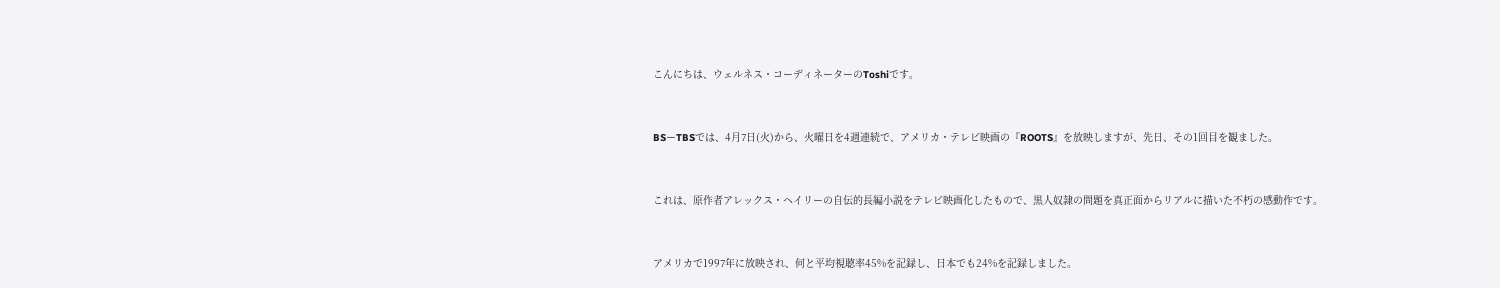こんにちは、ウェルネス・コーディネーターのToshiです。


BSーTBSでは、4月7日(火)から、火曜日を4週連続で、アメリカ・テレビ映画の『ROOTS』を放映しますが、先日、その1回目を観ました。


これは、原作者アレックス・ヘイリーの自伝的長編小説をテレビ映画化したもので、黒人奴隷の問題を真正面からリアルに描いた不朽の感動作です。


アメリカで1997年に放映され、何と平均視聴率45%を記録し、日本でも24%を記録しました。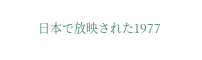日本で放映された1977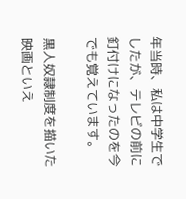年当時、私は中学生でしたが、テレビの前に釘付けになったのを今でも覚えています。

黒人奴隷制度を描いた映画といえ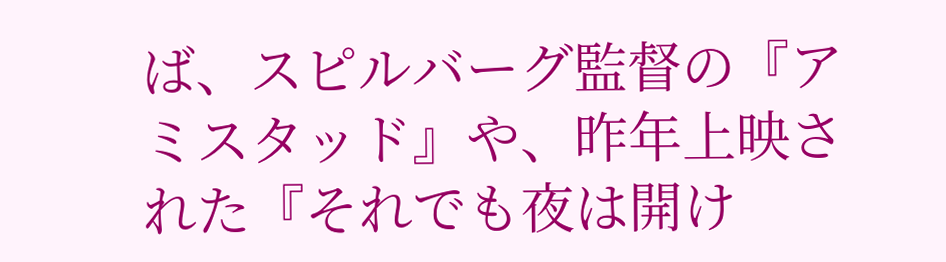ば、スピルバーグ監督の『アミスタッド』や、昨年上映された『それでも夜は開け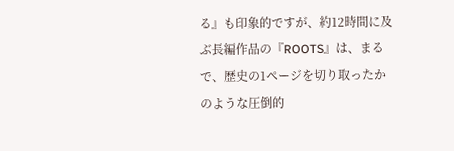る』も印象的ですが、約12時間に及ぶ長編作品の『ROOTS』は、まるで、歴史の1ページを切り取ったかのような圧倒的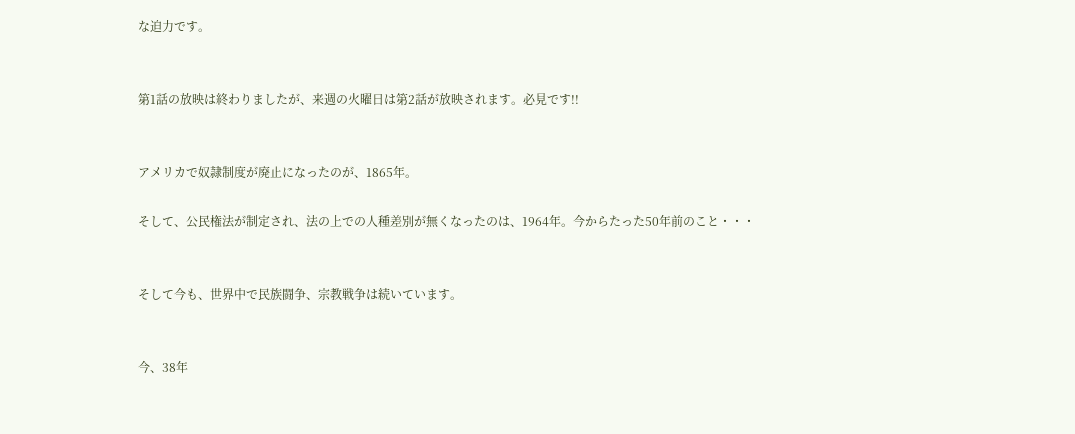な迫力です。


第1話の放映は終わりましたが、来週の火曜日は第2話が放映されます。必見です!!


アメリカで奴隷制度が廃止になったのが、1865年。

そして、公民権法が制定され、法の上での人種差別が無くなったのは、1964年。今からたった50年前のこと・・・


そして今も、世界中で民族闘争、宗教戦争は続いています。


今、38年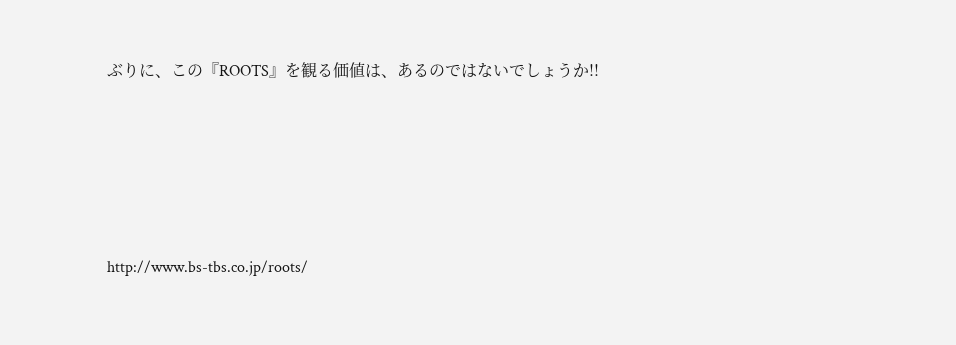ぶりに、この『ROOTS』を観る価値は、あるのではないでしょうか!!





http://www.bs-tbs.co.jp/roots/